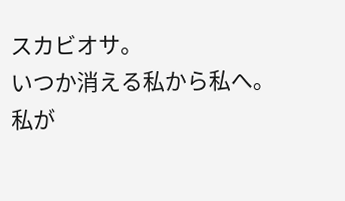スカビオサ。
いつか消える私から私へ。
私が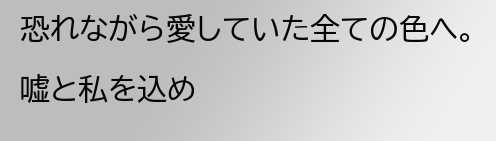恐れながら愛していた全ての色へ。
嘘と私を込め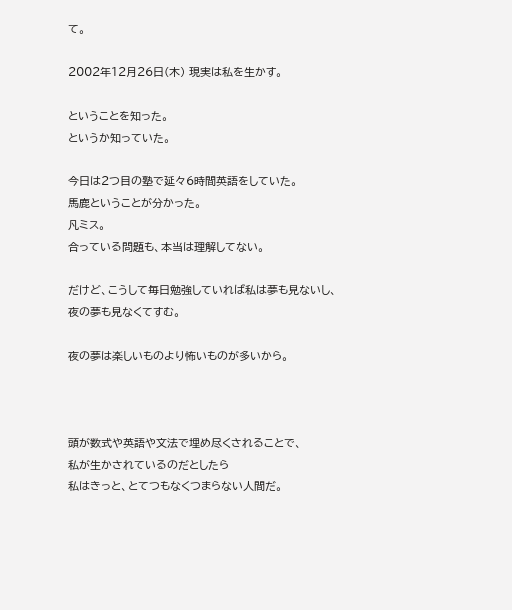て。

2002年12月26日(木) 現実は私を生かす。

ということを知った。
というか知っていた。

今日は2つ目の塾で延々6時間英語をしていた。
馬鹿ということが分かった。
凡ミス。
合っている問題も、本当は理解してない。

だけど、こうして毎日勉強していれば私は夢も見ないし、
夜の夢も見なくてすむ。

夜の夢は楽しいものより怖いものが多いから。



頭が数式や英語や文法で埋め尽くされることで、
私が生かされているのだとしたら
私はきっと、とてつもなくつまらない人間だ。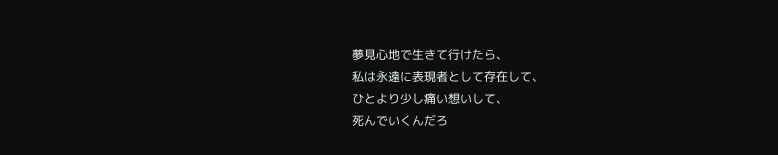夢見心地で生きて行けたら、
私は永遠に表現者として存在して、
ひとより少し痛い想いして、
死んでいくんだろ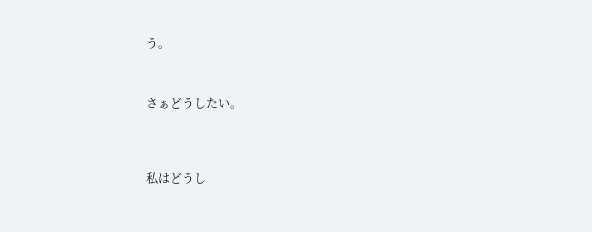う。



さぁどうしたい。




私はどうし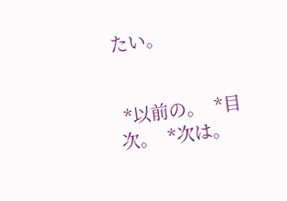たい。


 *以前の。  *目次。  *次は。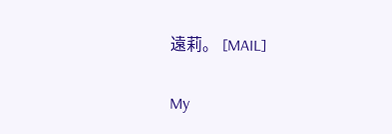遠莉。 [MAIL]

My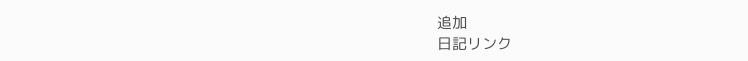追加
日記リンク